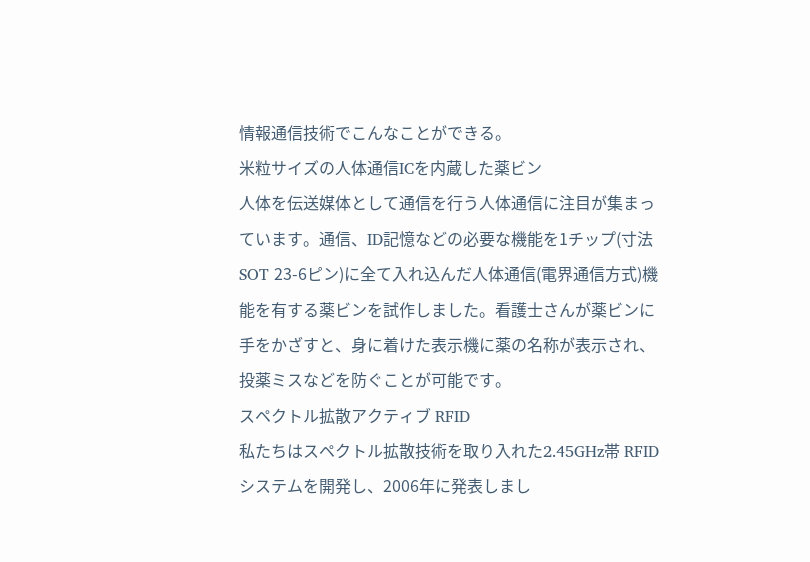情報通信技術でこんなことができる。
米粒サイズの人体通信ICを内蔵した薬ビン
人体を伝送媒体として通信を行う人体通信に注目が集まっています。通信、ID記憶などの必要な機能を1チップ(寸法 SOT 23-6ピン)に全て入れ込んだ人体通信(電界通信方式)機能を有する薬ビンを試作しました。看護士さんが薬ビンに手をかざすと、身に着けた表示機に薬の名称が表示され、投薬ミスなどを防ぐことが可能です。
スペクトル拡散アクティブ RFID
私たちはスペクトル拡散技術を取り入れた2.45GHz帯 RFID システムを開発し、2006年に発表しまし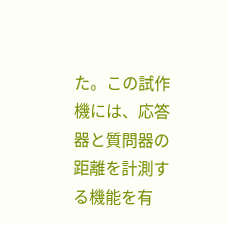た。この試作機には、応答器と質問器の距離を計測する機能を有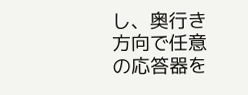し、奥行き方向で任意の応答器を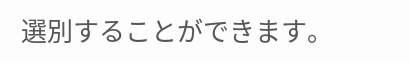選別することができます。